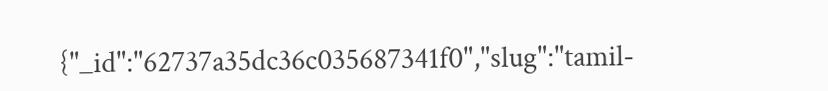{"_id":"62737a35dc36c035687341f0","slug":"tamil-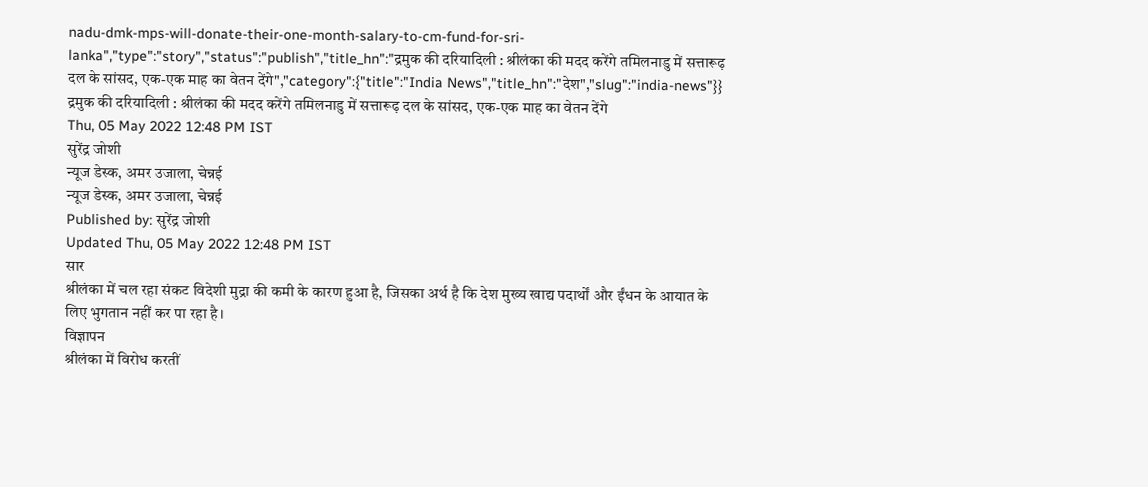nadu-dmk-mps-will-donate-their-one-month-salary-to-cm-fund-for-sri-lanka","type":"story","status":"publish","title_hn":"द्रमुक की दरियादिली : श्रीलंका की मदद करेंगे तमिलनाडु में सत्तारूढ़ दल के सांसद, एक-एक माह का वेतन देंगे","category":{"title":"India News","title_hn":"देश","slug":"india-news"}}
द्रमुक की दरियादिली : श्रीलंका की मदद करेंगे तमिलनाडु में सत्तारूढ़ दल के सांसद, एक-एक माह का वेतन देंगे
Thu, 05 May 2022 12:48 PM IST
सुरेंद्र जोशी
न्यूज डेस्क, अमर उजाला, चेन्नई
न्यूज डेस्क, अमर उजाला, चेन्नई
Published by: सुरेंद्र जोशी
Updated Thu, 05 May 2022 12:48 PM IST
सार
श्रीलंका में चल रहा संकट विदेशी मुद्रा की कमी के कारण हुआ है, जिसका अर्थ है कि देश मुख्य खाद्य पदार्थों और ईंधन के आयात के लिए भुगतान नहीं कर पा रहा है।
विज्ञापन
श्रीलंका में विरोध करतीं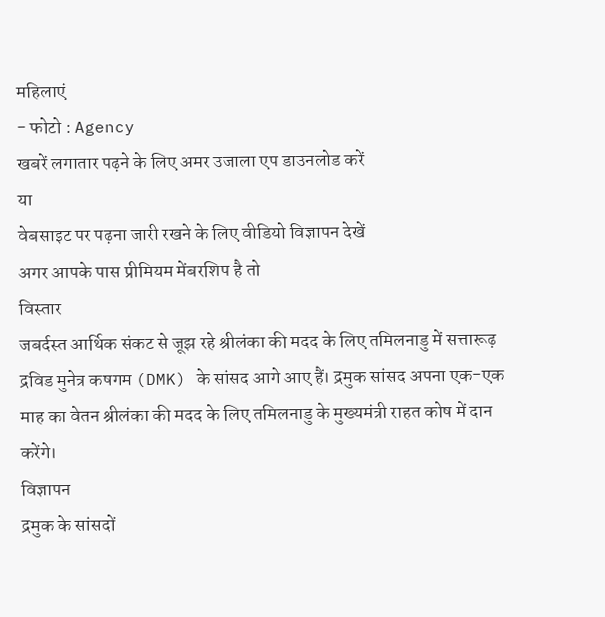महिलाएं
- फोटो : Agency
खबरें लगातार पढ़ने के लिए अमर उजाला एप डाउनलोड करें
या
वेबसाइट पर पढ़ना जारी रखने के लिए वीडियो विज्ञापन देखें
अगर आपके पास प्रीमियम मेंबरशिप है तो
विस्तार
जबर्दस्त आर्थिक संकट से जूझ रहे श्रीलंका की मदद के लिए तमिलनाडु में सत्तारूढ़ द्रविड मुनेत्र कषगम (DMK) के सांसद आगे आए हैं। द्रमुक सांसद अपना एक-एक माह का वेतन श्रीलंका की मदद के लिए तमिलनाडु के मुख्यमंत्री राहत कोष में दान करेंगे।
विज्ञापन
द्रमुक के सांसदों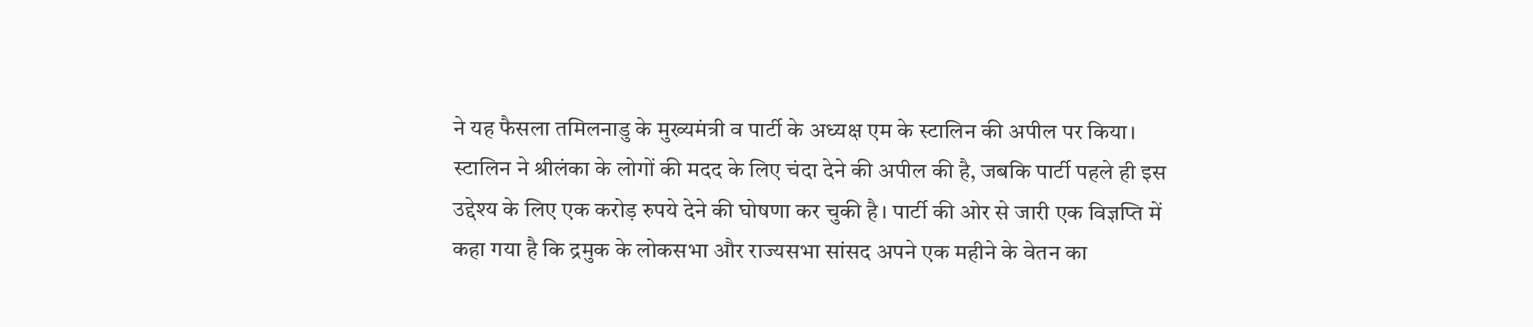ने यह फैसला तमिलनाडु के मुख्यमंत्री व पार्टी के अध्यक्ष एम के स्टालिन की अपील पर किया। स्टालिन ने श्रीलंका के लोगों की मदद के लिए चंदा देने की अपील की है, जबकि पार्टी पहले ही इस उद्देश्य के लिए एक करोड़ रुपये देने की घोषणा कर चुकी है। पार्टी की ओर से जारी एक विज्ञप्ति में कहा गया है कि द्रमुक के लोकसभा और राज्यसभा सांसद अपने एक महीने के वेतन का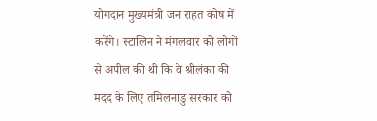योगदान मुख्यमंत्री जन राहत कोष में करेंगे। स्टालिन ने मंगलवार को लोगों से अपील की थी कि वे श्रीलंका की मदद के लिए तमिलनाडु सरकार को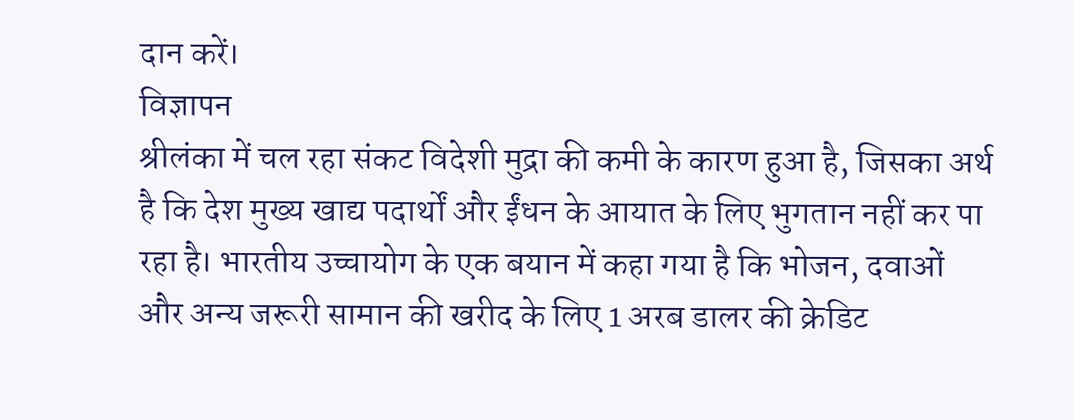दान करें।
विज्ञापन
श्रीलंका में चल रहा संकट विदेशी मुद्रा की कमी के कारण हुआ है, जिसका अर्थ है कि देश मुख्य खाद्य पदार्थों और ईंधन के आयात के लिए भुगतान नहीं कर पा रहा है। भारतीय उच्चायोग के एक बयान में कहा गया है कि भोजन, दवाओं और अन्य जरूरी सामान की खरीद के लिए 1 अरब डालर की क्रेडिट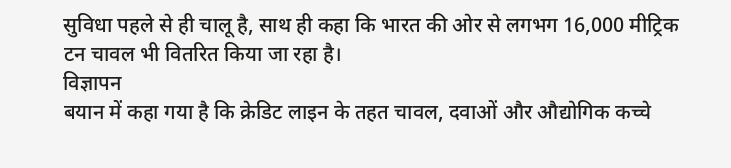सुविधा पहले से ही चालू है, साथ ही कहा कि भारत की ओर से लगभग 16,000 मीट्रिक टन चावल भी वितरित किया जा रहा है।
विज्ञापन
बयान में कहा गया है कि क्रेडिट लाइन के तहत चावल, दवाओं और औद्योगिक कच्चे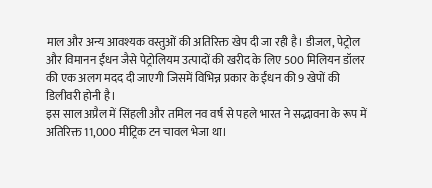माल और अन्य आवश्यक वस्तुओं की अतिरिक्त खेप दी जा रही है। डीजल, पेट्रोल और विमानन ईंधन जैसे पेट्रोलियम उत्पादों की खरीद के लिए 500 मिलियन डॉलर की एक अलग मदद दी जाएगी जिसमें विभिन्न प्रकार के ईंधन की 9 खेपों की डिलीवरी होनी है।
इस साल अप्रैल में सिंहली और तमिल नव वर्ष से पहले भारत ने सद्भावना के रूप में अतिरिक्त 11,000 मीट्रिक टन चावल भेजा था।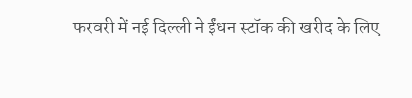फरवरी में नई दिल्ली ने ईंधन स्टॉक की खरीद के लिए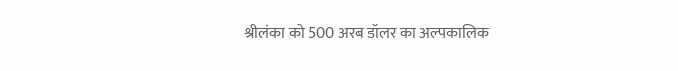श्रीलंका को 500 अरब डॉलर का अल्पकालिक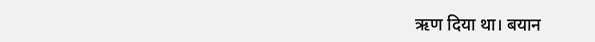ऋण दिया था। बयान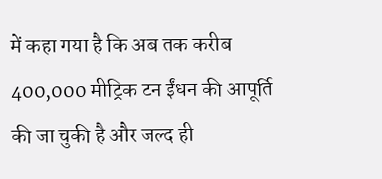में कहा गया है कि अब तक करीब 400,000 मीट्रिक टन ईंधन की आपूर्ति की जा चुकी है और जल्द ही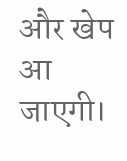और खेप आ जाएगी।